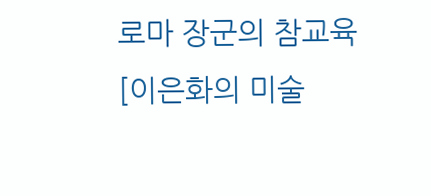로마 장군의 참교육[이은화의 미술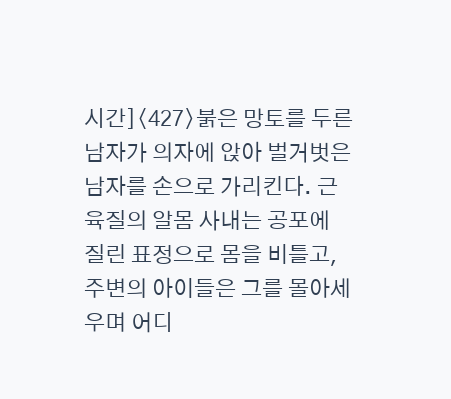시간]〈427〉붉은 망토를 두른 남자가 의자에 앉아 벌거벗은 남자를 손으로 가리킨다. 근육질의 알몸 사내는 공포에 질린 표정으로 몸을 비틀고, 주변의 아이들은 그를 몰아세우며 어디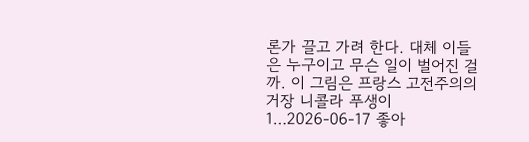론가 끌고 가려 한다. 대체 이들은 누구이고 무슨 일이 벌어진 걸까. 이 그림은 프랑스 고전주의의 거장 니콜라 푸생이 1…2026-06-17 좋아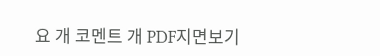요 개 코멘트 개 PDF지면보기